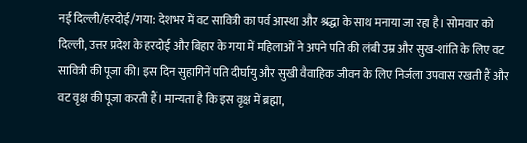नई दिल्ली/हरदोई/गया: देशभर में वट सावित्री का पर्व आस्था और श्रद्धा के साथ मनाया जा रहा है। सोमवार को दिल्ली, उत्तर प्रदेश के हरदोई और बिहार के गया में महिलाओं ने अपने पति की लंबी उम्र और सुख-शांति के लिए वट सावित्री की पूजा की। इस दिन सुहागिनें पति दीर्घायु और सुखी वैवाहिक जीवन के लिए निर्जला उपवास रखती हैं और वट वृक्ष की पूजा करती हैं। मान्यता है कि इस वृक्ष में ब्रह्मा,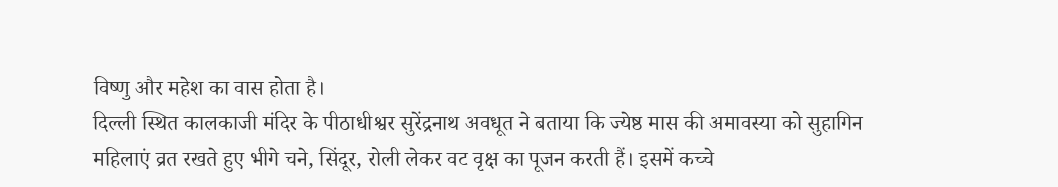विष्णु और महेश का वास होता है।
दिल्ली स्थित कालकाजी मंदिर के पीठाधीश्वर सुरेंद्रनाथ अवधूत ने बताया कि ज्येष्ठ मास की अमावस्या को सुहागिन महिलाएं व्रत रखते हुए भीगे चने, सिंदूर, रोली लेकर वट वृक्ष का पूजन करती हैं। इसमें कच्चे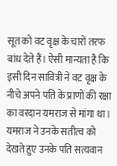सूत को वट वृक्ष के चारों तरफ बांध देते हैं। ऐसी मान्यता है कि इसी दिन सावित्री ने वट वृक्ष के नीचे अपने पति के प्राणों की रक्षा का वरदान यमराज से मांगा था। यमराज ने उनके सतीत्व को देखते हुए उनके पति सत्यवान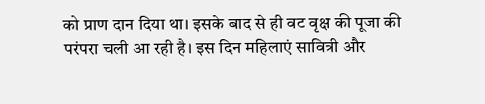को प्राण दान दिया था। इसके बाद से ही वट वृक्ष की पूजा की परंपरा चली आ रही है। इस दिन महिलाएं सावित्री और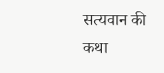सत्यवान की कथा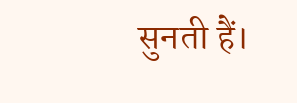सुनती हैं।